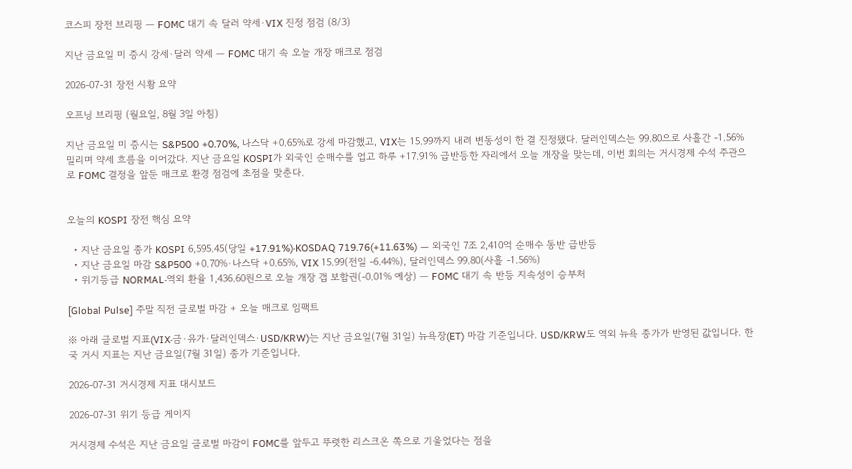코스피 장전 브리핑 — FOMC 대기 속 달러 약세·VIX 진정 점검 (8/3)

지난 금요일 미 증시 강세·달러 약세 — FOMC 대기 속 오늘 개장 매크로 점검

2026-07-31 장전 시황 요약

오프닝 브리핑 (월요일, 8월 3일 아침)

지난 금요일 미 증시는 S&P500 +0.70%, 나스닥 +0.65%로 강세 마감했고, VIX는 15.99까지 내려 변동성이 한 결 진정됐다. 달러인덱스는 99.80으로 사흘간 -1.56% 밀리며 약세 흐름을 이어갔다. 지난 금요일 KOSPI가 외국인 순매수를 업고 하루 +17.91% 급반등한 자리에서 오늘 개장을 맞는데, 이번 회의는 거시경제 수석 주관으로 FOMC 결정을 앞둔 매크로 환경 점검에 초점을 맞춘다.


오늘의 KOSPI 장전 핵심 요약

  • 지난 금요일 종가 KOSPI 6,595.45(당일 +17.91%)·KOSDAQ 719.76(+11.63%) — 외국인 7조 2,410억 순매수 동반 급반등
  • 지난 금요일 마감 S&P500 +0.70%·나스닥 +0.65%, VIX 15.99(전일 -6.44%), 달러인덱스 99.80(사흘 -1.56%)
  • 위기등급 NORMAL·역외 환율 1,436.60원으로 오늘 개장 갭 보합권(-0.01% 예상) — FOMC 대기 속 반등 지속성이 승부처

[Global Pulse] 주말 직전 글로벌 마감 + 오늘 매크로 임팩트

※ 아래 글로벌 지표(VIX·금·유가·달러인덱스·USD/KRW)는 지난 금요일(7월 31일) 뉴욕장(ET) 마감 기준입니다. USD/KRW도 역외 뉴욕 종가가 반영된 값입니다. 한국 거시 지표는 지난 금요일(7월 31일) 종가 기준입니다.

2026-07-31 거시경제 지표 대시보드

2026-07-31 위기 등급 게이지

거시경제 수석은 지난 금요일 글로벌 마감이 FOMC를 앞두고 뚜렷한 리스크온 쪽으로 기울었다는 점을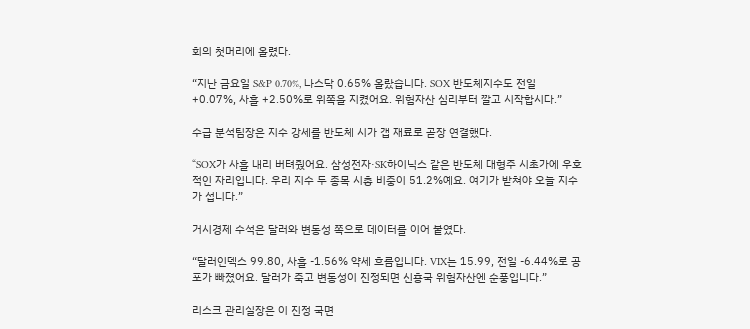회의 첫머리에 올렸다.

“지난 금요일 S&P 0.70%, 나스닥 0.65% 올랐습니다. SOX 반도체지수도 전일 +0.07%, 사흘 +2.50%로 위쪽을 지켰어요. 위험자산 심리부터 깔고 시작합시다.”

수급 분석팀장은 지수 강세를 반도체 시가 갭 재료로 곧장 연결했다.

“SOX가 사흘 내리 버텨줬어요. 삼성전자·SK하이닉스 같은 반도체 대형주 시초가에 우호적인 자리입니다. 우리 지수 두 종목 시총 비중이 51.2%예요. 여기가 받쳐야 오늘 지수가 섭니다.”

거시경제 수석은 달러와 변동성 쪽으로 데이터를 이어 붙였다.

“달러인덱스 99.80, 사흘 -1.56% 약세 흐름입니다. VIX는 15.99, 전일 -6.44%로 공포가 빠졌어요. 달러가 죽고 변동성이 진정되면 신흥국 위험자산엔 순풍입니다.”

리스크 관리실장은 이 진정 국면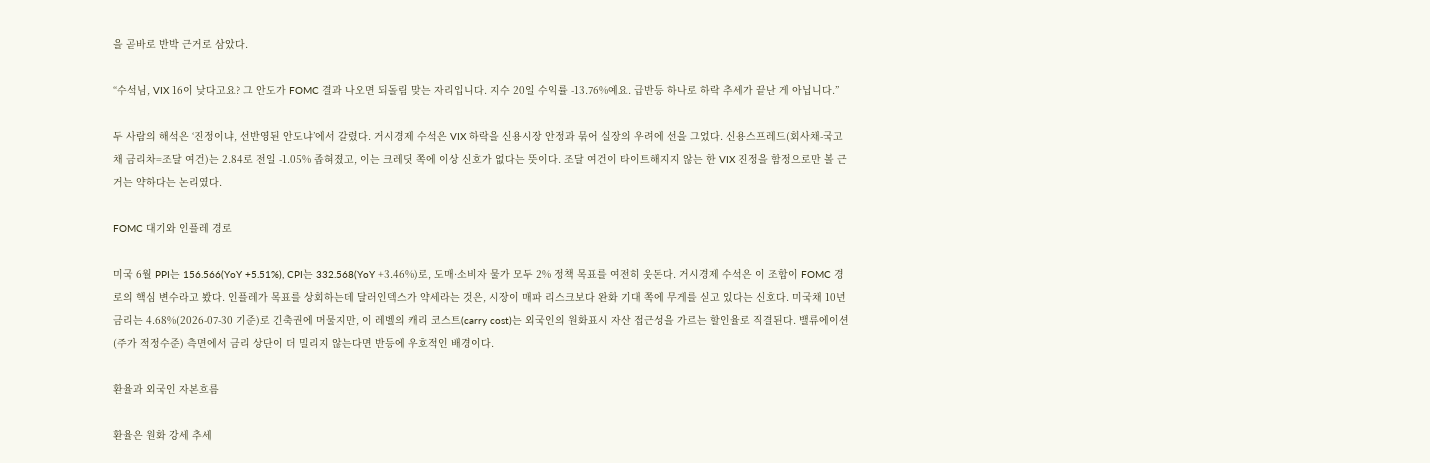을 곧바로 반박 근거로 삼았다.

“수석님, VIX 16이 낮다고요? 그 안도가 FOMC 결과 나오면 되돌림 맞는 자리입니다. 지수 20일 수익률 -13.76%예요. 급반등 하나로 하락 추세가 끝난 게 아닙니다.”

두 사람의 해석은 ‘진정이냐, 선반영된 안도냐’에서 갈렸다. 거시경제 수석은 VIX 하락을 신용시장 안정과 묶어 실장의 우려에 선을 그었다. 신용스프레드(회사채-국고채 금리차=조달 여건)는 2.84로 전일 -1.05% 좁혀졌고, 이는 크레딧 쪽에 이상 신호가 없다는 뜻이다. 조달 여건이 타이트해지지 않는 한 VIX 진정을 함정으로만 볼 근거는 약하다는 논리였다.

FOMC 대기와 인플레 경로

미국 6월 PPI는 156.566(YoY +5.51%), CPI는 332.568(YoY +3.46%)로, 도매·소비자 물가 모두 2% 정책 목표를 여전히 웃돈다. 거시경제 수석은 이 조합이 FOMC 경로의 핵심 변수라고 봤다. 인플레가 목표를 상회하는데 달러인덱스가 약세라는 것은, 시장이 매파 리스크보다 완화 기대 쪽에 무게를 싣고 있다는 신호다. 미국채 10년 금리는 4.68%(2026-07-30 기준)로 긴축권에 머물지만, 이 레벨의 캐리 코스트(carry cost)는 외국인의 원화표시 자산 접근성을 가르는 할인율로 직결된다. 밸류에이션(주가 적정수준) 측면에서 금리 상단이 더 밀리지 않는다면 반등에 우호적인 배경이다.

환율과 외국인 자본흐름

환율은 원화 강세 추세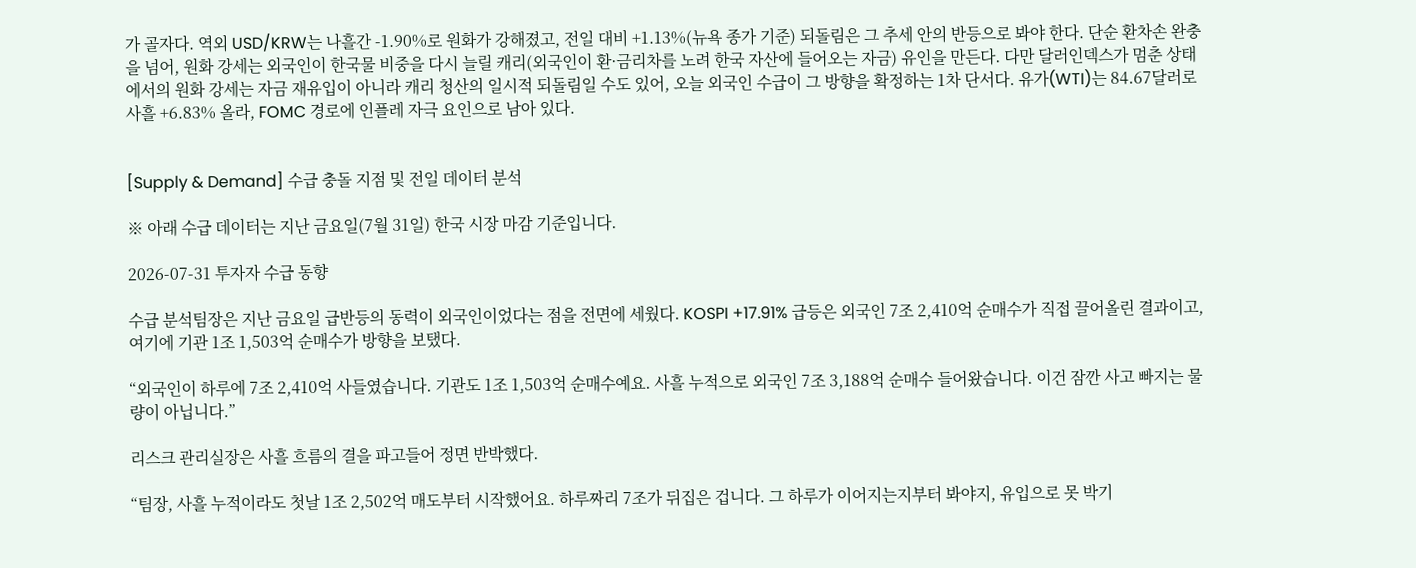가 골자다. 역외 USD/KRW는 나흘간 -1.90%로 원화가 강해졌고, 전일 대비 +1.13%(뉴욕 종가 기준) 되돌림은 그 추세 안의 반등으로 봐야 한다. 단순 환차손 완충을 넘어, 원화 강세는 외국인이 한국물 비중을 다시 늘릴 캐리(외국인이 환·금리차를 노려 한국 자산에 들어오는 자금) 유인을 만든다. 다만 달러인덱스가 멈춘 상태에서의 원화 강세는 자금 재유입이 아니라 캐리 청산의 일시적 되돌림일 수도 있어, 오늘 외국인 수급이 그 방향을 확정하는 1차 단서다. 유가(WTI)는 84.67달러로 사흘 +6.83% 올라, FOMC 경로에 인플레 자극 요인으로 남아 있다.


[Supply & Demand] 수급 충돌 지점 및 전일 데이터 분석

※ 아래 수급 데이터는 지난 금요일(7월 31일) 한국 시장 마감 기준입니다.

2026-07-31 투자자 수급 동향

수급 분석팀장은 지난 금요일 급반등의 동력이 외국인이었다는 점을 전면에 세웠다. KOSPI +17.91% 급등은 외국인 7조 2,410억 순매수가 직접 끌어올린 결과이고, 여기에 기관 1조 1,503억 순매수가 방향을 보탰다.

“외국인이 하루에 7조 2,410억 사들였습니다. 기관도 1조 1,503억 순매수예요. 사흘 누적으로 외국인 7조 3,188억 순매수 들어왔습니다. 이건 잠깐 사고 빠지는 물량이 아닙니다.”

리스크 관리실장은 사흘 흐름의 결을 파고들어 정면 반박했다.

“팀장, 사흘 누적이라도 첫날 1조 2,502억 매도부터 시작했어요. 하루짜리 7조가 뒤집은 겁니다. 그 하루가 이어지는지부터 봐야지, 유입으로 못 박기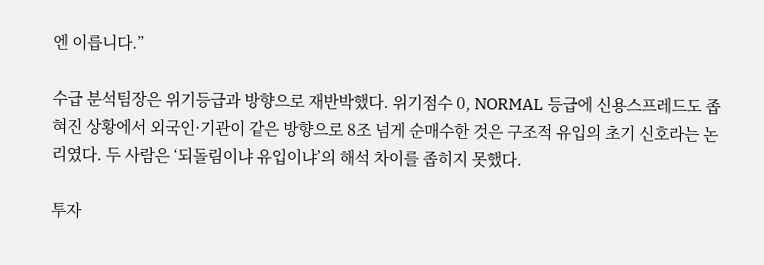엔 이릅니다.”

수급 분석팀장은 위기등급과 방향으로 재반박했다. 위기점수 0, NORMAL 등급에 신용스프레드도 좁혀진 상황에서 외국인·기관이 같은 방향으로 8조 넘게 순매수한 것은 구조적 유입의 초기 신호라는 논리였다. 두 사람은 ‘되돌림이냐 유입이냐’의 해석 차이를 좁히지 못했다.

투자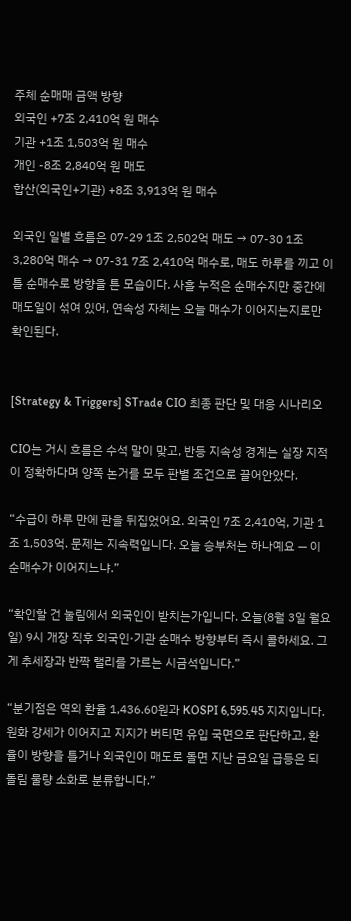주체 순매매 금액 방향
외국인 +7조 2,410억 원 매수
기관 +1조 1,503억 원 매수
개인 -8조 2,840억 원 매도
합산(외국인+기관) +8조 3,913억 원 매수

외국인 일별 흐름은 07-29 1조 2,502억 매도 → 07-30 1조 3,280억 매수 → 07-31 7조 2,410억 매수로, 매도 하루를 끼고 이틀 순매수로 방향을 튼 모습이다. 사흘 누적은 순매수지만 중간에 매도일이 섞여 있어, 연속성 자체는 오늘 매수가 이어지는지로만 확인된다.


[Strategy & Triggers] STrade CIO 최종 판단 및 대응 시나리오

CIO는 거시 흐름은 수석 말이 맞고, 반등 지속성 경계는 실장 지적이 정확하다며 양쪽 논거를 모두 판별 조건으로 끌어안았다.

“수급이 하루 만에 판을 뒤집었어요. 외국인 7조 2,410억, 기관 1조 1,503억. 문제는 지속력입니다. 오늘 승부처는 하나예요 — 이 순매수가 이어지느냐.”

“확인할 건 눌림에서 외국인이 받치는가입니다. 오늘(8월 3일 월요일) 9시 개장 직후 외국인·기관 순매수 방향부터 즉시 콜하세요. 그게 추세장과 반짝 랠리를 가르는 시금석입니다.”

“분기점은 역외 환율 1,436.60원과 KOSPI 6,595.45 지지입니다. 원화 강세가 이어지고 지지가 버티면 유입 국면으로 판단하고, 환율이 방향을 틀거나 외국인이 매도로 돌면 지난 금요일 급등은 되돌림 물량 소화로 분류합니다.”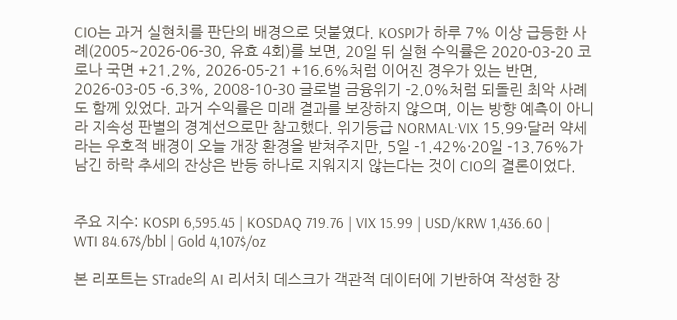CIO는 과거 실현치를 판단의 배경으로 덧붙였다. KOSPI가 하루 7% 이상 급등한 사례(2005~2026-06-30, 유효 4회)를 보면, 20일 뒤 실현 수익률은 2020-03-20 코로나 국면 +21.2%, 2026-05-21 +16.6%처럼 이어진 경우가 있는 반면, 2026-03-05 -6.3%, 2008-10-30 글로벌 금융위기 -2.0%처럼 되돌린 최악 사례도 함께 있었다. 과거 수익률은 미래 결과를 보장하지 않으며, 이는 방향 예측이 아니라 지속성 판별의 경계선으로만 참고했다. 위기등급 NORMAL·VIX 15.99·달러 약세라는 우호적 배경이 오늘 개장 환경을 받쳐주지만, 5일 -1.42%·20일 -13.76%가 남긴 하락 추세의 잔상은 반등 하나로 지워지지 않는다는 것이 CIO의 결론이었다.


주요 지수: KOSPI 6,595.45 | KOSDAQ 719.76 | VIX 15.99 | USD/KRW 1,436.60 | WTI 84.67$/bbl | Gold 4,107$/oz

본 리포트는 STrade의 AI 리서치 데스크가 객관적 데이터에 기반하여 작성한 장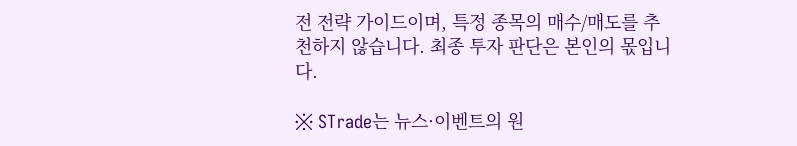전 전략 가이드이며, 특정 종목의 매수/매도를 추천하지 않습니다. 최종 투자 판단은 본인의 몫입니다.

※ STrade는 뉴스·이벤트의 원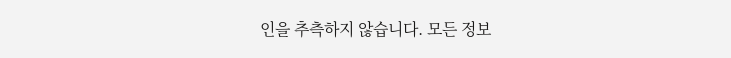인을 추측하지 않습니다. 모든 정보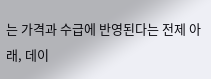는 가격과 수급에 반영된다는 전제 아래, 데이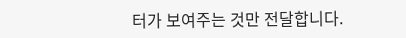터가 보여주는 것만 전달합니다.